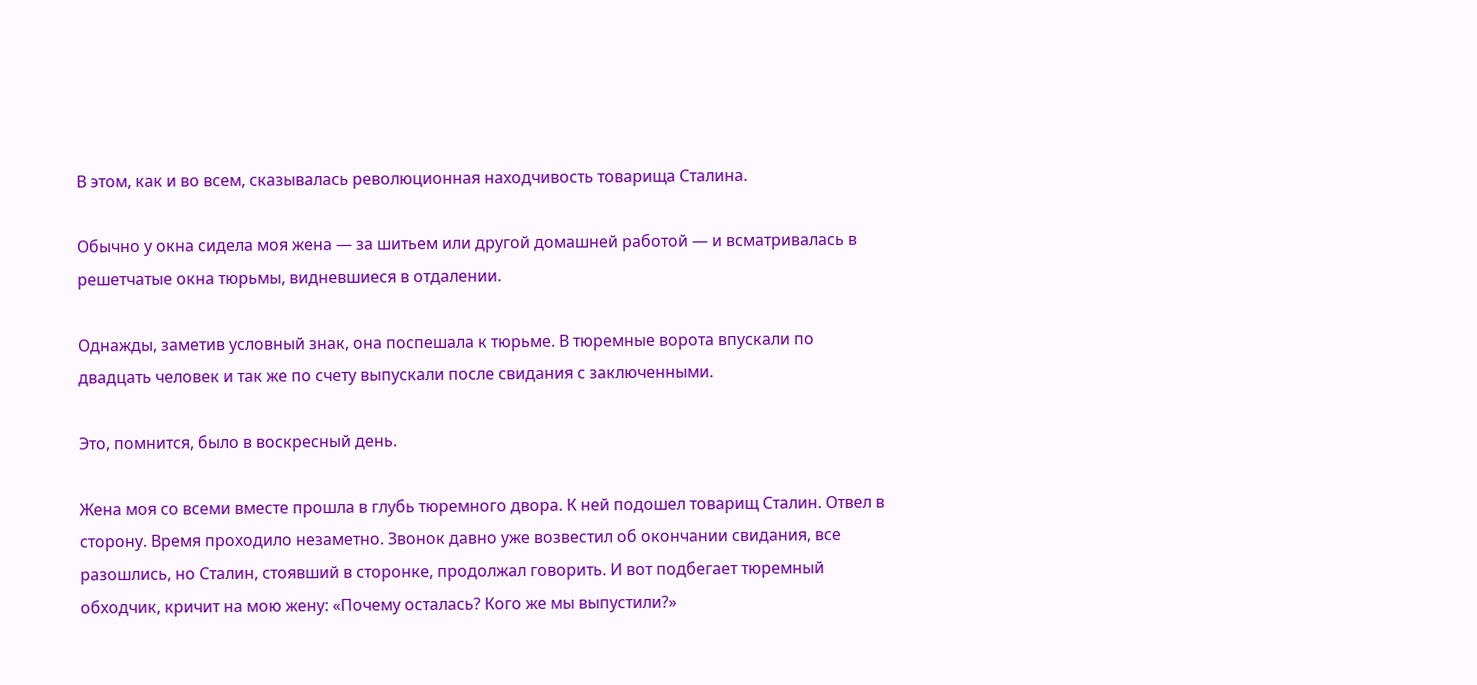В этом, как и во всем, сказывалась революционная находчивость товарища Сталина.

Обычно у окна сидела моя жена — за шитьем или другой домашней работой — и всматривалась в решетчатые окна тюрьмы, видневшиеся в отдалении.

Однажды, заметив условный знак, она поспешала к тюрьме. В тюремные ворота впускали по двадцать человек и так же по счету выпускали после свидания с заключенными.

Это, помнится, было в воскресный день.

Жена моя со всеми вместе прошла в глубь тюремного двора. К ней подошел товарищ Сталин. Отвел в сторону. Время проходило незаметно. Звонок давно уже возвестил об окончании свидания, все разошлись, но Сталин, стоявший в сторонке, продолжал говорить. И вот подбегает тюремный обходчик, кричит на мою жену: «Почему осталась? Кого же мы выпустили?»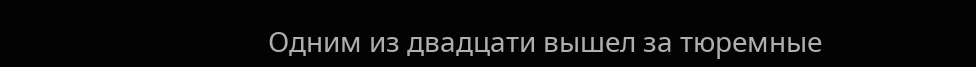Одним из двадцати вышел за тюремные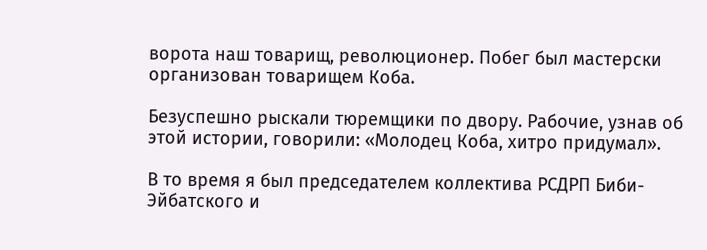ворота наш товарищ, революционер. Побег был мастерски организован товарищем Коба.

Безуспешно рыскали тюремщики по двору. Рабочие, узнав об этой истории, говорили: «Молодец Коба, хитро придумал».

В то время я был председателем коллектива РСДРП Биби-Эйбатского и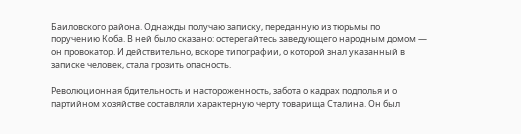Баиловского района. Однажды получаю записку, переданную из тюрьмы по поручению Коба. В ней было сказано: остерегайтесь заведующего народным домом — он провокатор. И действительно, вскоре типографии, о которой знал указанный в записке человек, стала грозить опасность.

Революционная бдительность и настороженность, забота о кадрах подполья и о партийном хозяйстве составляли характерную черту товарища Сталина. Он был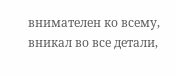внимателен ко всему, вникал во все детали,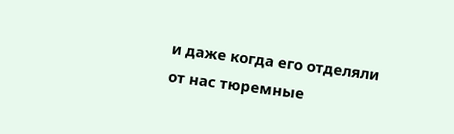и даже когда его отделяли от нас тюремные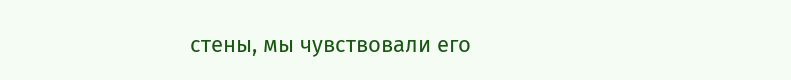стены, мы чувствовали его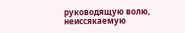руководящую волю, неиссякаемую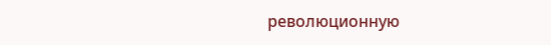революционную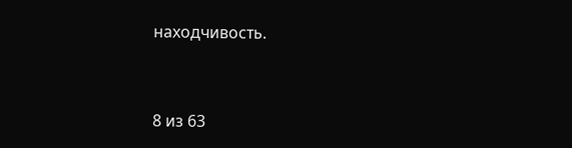находчивость.



8 из 63